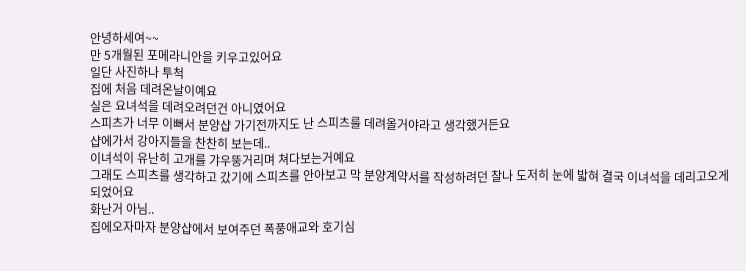안녕하세여~~
만 5개월된 포메라니안을 키우고있어요
일단 사진하나 투척
집에 처음 데려온날이예요
실은 요녀석을 데려오려던건 아니였어요
스피츠가 너무 이뻐서 분양샵 가기전까지도 난 스피츠를 데려올거야라고 생각했거든요
샵에가서 강아지들을 찬찬히 보는데..
이녀석이 유난히 고개를 갸우뚱거리며 쳐다보는거예요
그래도 스피츠를 생각하고 갔기에 스피츠를 안아보고 막 분양계약서를 작성하려던 찰나 도저히 눈에 밟혀 결국 이녀석을 데리고오게 되었어요
화난거 아님..
집에오자마자 분양샵에서 보여주던 폭풍애교와 호기심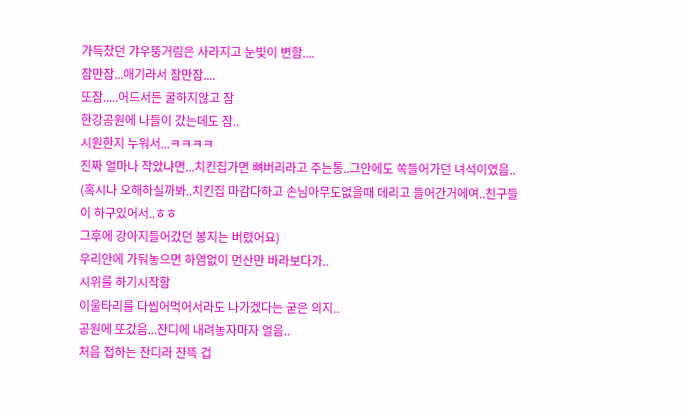가득찼던 갸우뚱거림은 사라지고 눈빛이 변함....
잠만잠...애기라서 잠만잠....
또잠.....어드서든 굴하지않고 잠
한강공원에 나들이 갔는데도 잠..
시원한지 누워서...ㅋㅋㅋㅋ
진짜 얼마나 작았냐면...치킨집가면 뼈버리라고 주는통..그안에도 쏙들어가던 녀석이였음..
(혹시나 오해하실까봐..치킨집 마감다하고 손님아무도없을때 데리고 들어간거에여..친구들이 하구있어서..ㅎㅎ
그후에 강아지들어갔던 봉지는 버렸어요)
우리안에 가둬놓으면 하염없이 먼산만 바라보다가..
시위를 하기시작함
이울타리를 다씹어먹어서라도 나가겠다는 굳은 의지..
공원에 또갔음...잔디에 내려놓자마자 얼음..
처음 접하는 잔디라 잔뜩 겁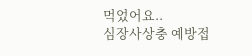먹었어요..
심장사상충 예방접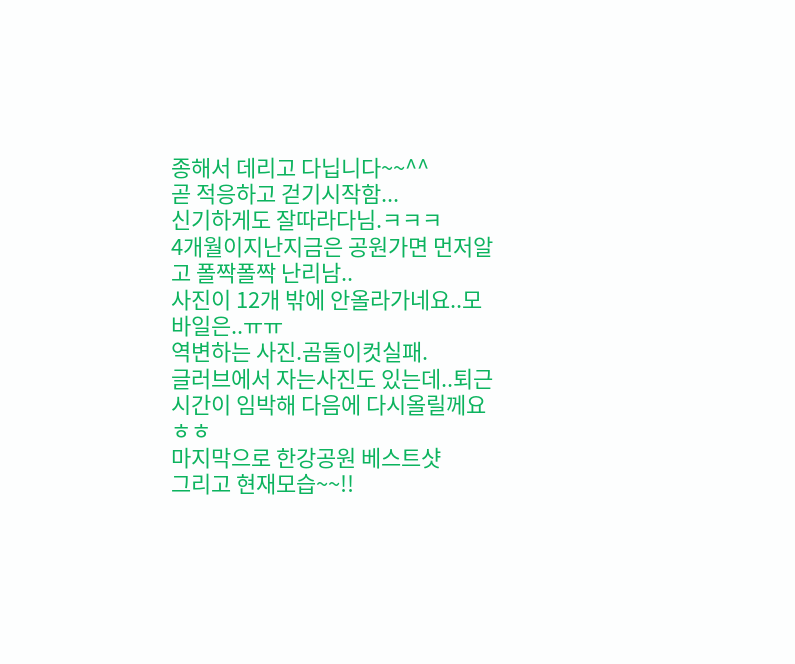종해서 데리고 다닙니다~~^^
곧 적응하고 걷기시작함...
신기하게도 잘따라다님.ㅋㅋㅋ
4개월이지난지금은 공원가면 먼저알고 폴짝폴짝 난리남..
사진이 12개 밖에 안올라가네요..모바일은..ㅠㅠ
역변하는 사진.곰돌이컷실패.
글러브에서 자는사진도 있는데..퇴근시간이 임박해 다음에 다시올릴께요ㅎㅎ
마지막으로 한강공원 베스트샷
그리고 현재모습~~!!